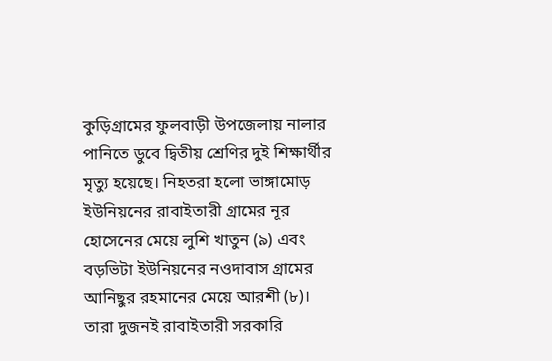কুড়িগ্রামের ফুলবাড়ী উপজেলায় নালার পানিতে ডুবে দ্বিতীয় শ্রেণির দুই শিক্ষার্থীর মৃত্যু হয়েছে। নিহতরা হলো ভাঙ্গামোড় ইউনিয়নের রাবাইতারী গ্রামের নূর হোসেনের মেয়ে লুশি খাতুন (৯) এবং বড়ভিটা ইউনিয়নের নওদাবাস গ্রামের আনিছুর রহমানের মেয়ে আরশী (৮)। তারা দুজনই রাবাইতারী সরকারি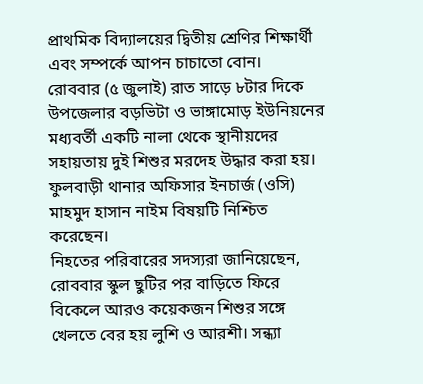প্রাথমিক বিদ্যালয়ের দ্বিতীয় শ্রেণির শিক্ষার্থী এবং সম্পর্কে আপন চাচাতো বোন।
রোববার (৫ জুলাই) রাত সাড়ে ৮টার দিকে উপজেলার বড়ভিটা ও ভাঙ্গামোড় ইউনিয়নের মধ্যবর্তী একটি নালা থেকে স্থানীয়দের সহায়তায় দুই শিশুর মরদেহ উদ্ধার করা হয়। ফুলবাড়ী থানার অফিসার ইনচার্জ (ওসি) মাহমুদ হাসান নাইম বিষয়টি নিশ্চিত করেছেন।
নিহতের পরিবারের সদস্যরা জানিয়েছেন, রোববার স্কুল ছুটির পর বাড়িতে ফিরে বিকেলে আরও কয়েকজন শিশুর সঙ্গে খেলতে বের হয় লুশি ও আরশী। সন্ধ্যা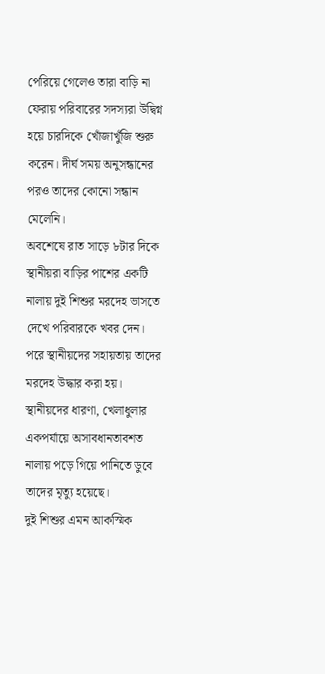পেরিয়ে গেলেও তারা বাড়ি না ফেরায় পরিবারের সদস্যরা উদ্বিগ্ন হয়ে চারদিকে খোঁজাখুঁজি শুরু করেন। দীর্ঘ সময় অনুসন্ধানের পরও তাদের কোনো সন্ধান মেলেনি।
অবশেষে রাত সাড়ে ৮টার দিকে স্থানীয়রা বাড়ির পাশের একটি নালায় দুই শিশুর মরদেহ ভাসতে দেখে পরিবারকে খবর দেন। পরে স্থানীয়দের সহায়তায় তাদের মরদেহ উদ্ধার করা হয়।
স্থানীয়দের ধারণা, খেলাধুলার একপর্যায়ে অসাবধানতাবশত নালায় পড়ে গিয়ে পানিতে ডুবে তাদের মৃত্যু হয়েছে।
দুই শিশুর এমন আকস্মিক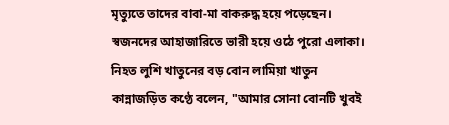মৃত্যুতে তাদের বাবা-মা বাকরুদ্ধ হয়ে পড়েছেন। স্বজনদের আহাজারিতে ভারী হয়ে ওঠে পুরো এলাকা।
নিহত লুশি খাতুনের বড় বোন লামিয়া খাতুন কান্নাজড়িত কণ্ঠে বলেন, "আমার সোনা বোনটি খুবই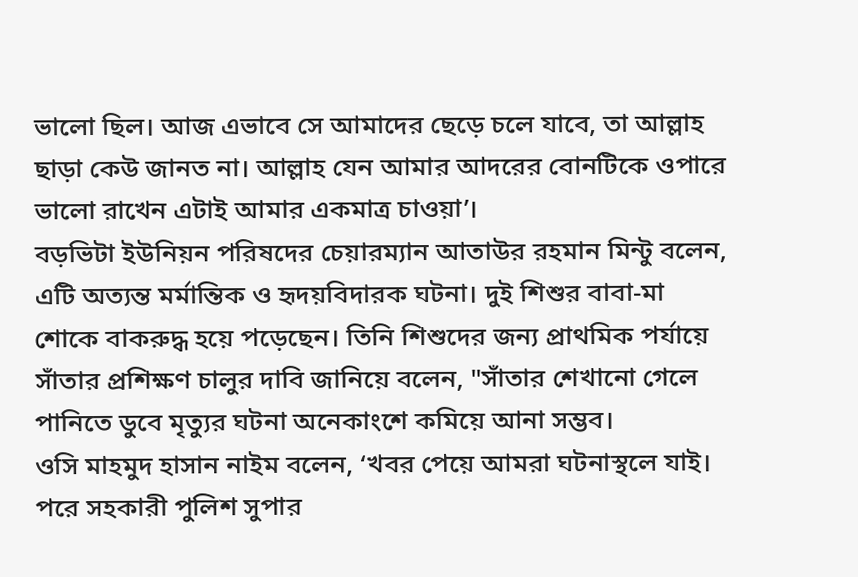ভালো ছিল। আজ এভাবে সে আমাদের ছেড়ে চলে যাবে, তা আল্লাহ ছাড়া কেউ জানত না। আল্লাহ যেন আমার আদরের বোনটিকে ওপারে ভালো রাখেন এটাই আমার একমাত্র চাওয়া’।
বড়ভিটা ইউনিয়ন পরিষদের চেয়ারম্যান আতাউর রহমান মিন্টু বলেন, এটি অত্যন্ত মর্মান্তিক ও হৃদয়বিদারক ঘটনা। দুই শিশুর বাবা-মা শোকে বাকরুদ্ধ হয়ে পড়েছেন। তিনি শিশুদের জন্য প্রাথমিক পর্যায়ে সাঁতার প্রশিক্ষণ চালুর দাবি জানিয়ে বলেন, "সাঁতার শেখানো গেলে পানিতে ডুবে মৃত্যুর ঘটনা অনেকাংশে কমিয়ে আনা সম্ভব।
ওসি মাহমুদ হাসান নাইম বলেন, ‘খবর পেয়ে আমরা ঘটনাস্থলে যাই। পরে সহকারী পুলিশ সুপার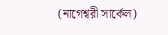(নাগেশ্বরী সার্কেল)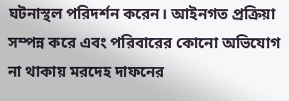ঘটনাস্থল পরিদর্শন করেন। আইনগত প্রক্রিয়া সম্পন্ন করে এবং পরিবারের কোনো অভিযোগ না থাকায় মরদেহ দাফনের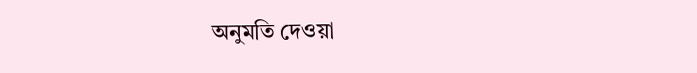অনুমতি দেওয়া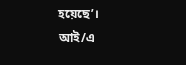হয়েছে’।
আই/এ